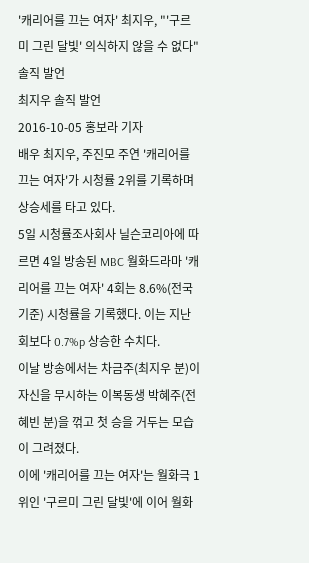'캐리어를 끄는 여자' 최지우, "'구르미 그린 달빛' 의식하지 않을 수 없다" 솔직 발언
최지우 솔직 발언
2016-10-05 홍보라 기자
배우 최지우, 주진모 주연 '캐리어를 끄는 여자'가 시청률 2위를 기록하며 상승세를 타고 있다.
5일 시청률조사회사 닐슨코리아에 따르면 4일 방송된 MBC 월화드라마 '캐리어를 끄는 여자' 4회는 8.6%(전국기준) 시청률을 기록했다. 이는 지난회보다 0.7%p 상승한 수치다.
이날 방송에서는 차금주(최지우 분)이 자신을 무시하는 이복동생 박혜주(전혜빈 분)을 꺾고 첫 승을 거두는 모습이 그려졌다.
이에 '캐리어를 끄는 여자'는 월화극 1위인 '구르미 그린 달빛'에 이어 월화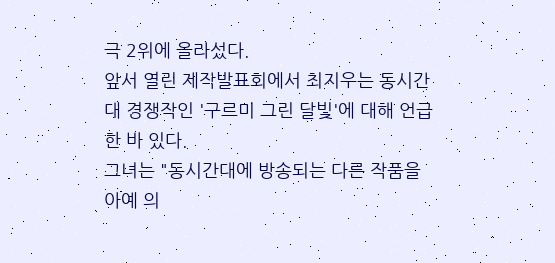극 2위에 올라섰다.
앞서 열린 제작발표회에서 최지우는 동시간대 경쟁작인 '구르미 그린 달빛'에 대해 언급한 바 있다.
그녀는 "동시간대에 방송되는 다른 작품을 아예 의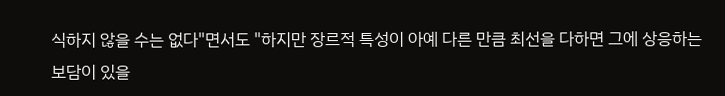식하지 않을 수는 없다"면서도 "하지만 장르적 특성이 아예 다른 만큼 최선을 다하면 그에 상응하는 보담이 있을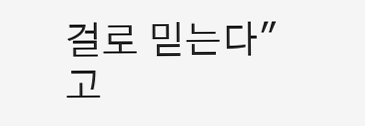걸로 믿는다"고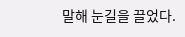말해 눈길을 끌었다.